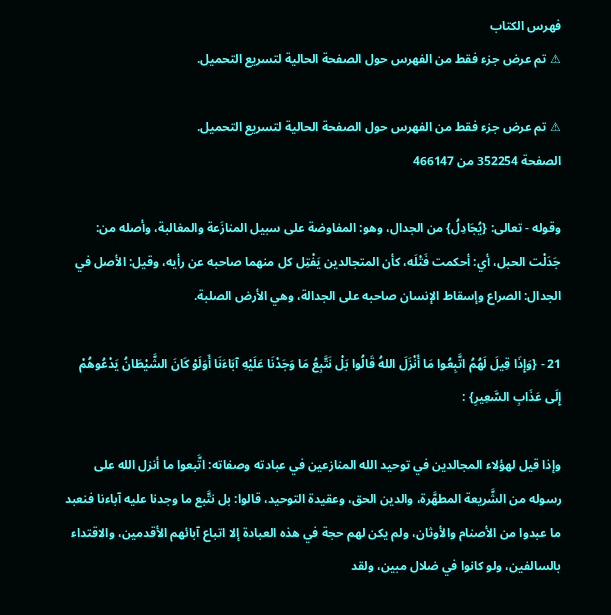فهرس الكتاب
⚠ تم عرض جزء فقط من الفهرس حول الصفحة الحالية لتسريع التحميل.

⚠ تم عرض جزء فقط من الفهرس حول الصفحة الحالية لتسريع التحميل.
الصفحة 352254 من 466147

وقوله - تعالى: {يُجَادِلُ} من الجدال، وهو: المفاوضة على سبيل المنازَعة والمغالبة، وأصله من: جَدَلْت الحبل، أي: أحكمت فَتْلَه، كأن المتجالدين يَفْتِل كل منهما صاحبه عن رأيه، وقيل: الأصل في الجدال: الصراع وإسقاط الإنسان صاحبه على الجدالة، وهي الأرض الصلبة.

21 - {وَإِذَا قِيلَ لَهُمُ اتَّبِعُوا مَا أَنْزَلَ اللهُ قَالُوا بَلْ نَتَّبِعُ مَا وَجَدْنَا عَلَيْهِ آبَاءَنَا أَوَلَوْ كَانَ الشَّيْطَانُ يَدْعُوهُمْ إِلَى عَذَابِ السَّعِيرِ} :

وإذا قيل لهؤلاء المجالدين في توحيد الله المنازعين في عبادته وصفاته: اتَّبعوا ما أنزل الله على رسوله من الشَّريعة المطهَّرة، والدين الحق، وعقيدة التوحيد، قالوا: بل نتَّبع ما وجدنا عليه آباءنا فنعبد ما عبدوا من الأصنام والأوثان، ولم يكن لهم حجة في هذه العبادة إلا اتباع آبائهم الأقدمين، والاقتداء بالسالفين، ولو كانوا في ضلال مبين، ولقد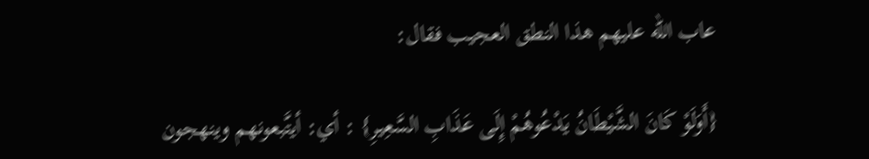عاب الله عليهم هذا النطق العجيب فقال:

{أَوَلَوْ كَانَ الشَّيْطَانُ يَدْعُوهُمْ إِلَى عَذَابِ السَّعِيرِ} : أي: أيتَّبعونهم وينهجون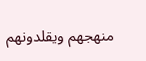منهجهم ويقلدونهم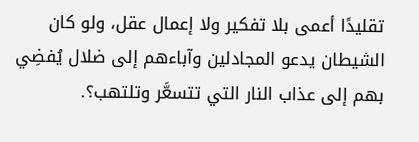تقليدًا أعمى بلا تفكير ولا إعمال عقل، ولو كان الشيطان يدعو المجادلين وآباءهم إلى ضلال يُفضِي بهم إلى عذاب النار التي تتسعَّر وتلتهب؟.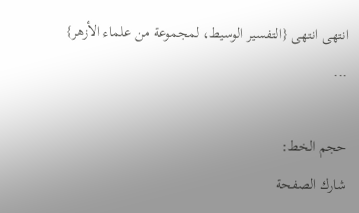انتهى انتهى {التفسير الوسيط، لمجموعة من علماء الأزهر} ...

حجم الخط:
شارك الصفحة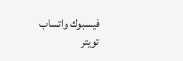فيسبوك واتساب تويتر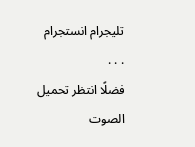تليجرام انستجرام
. . .
فضلًا انتظر تحميل الصوت